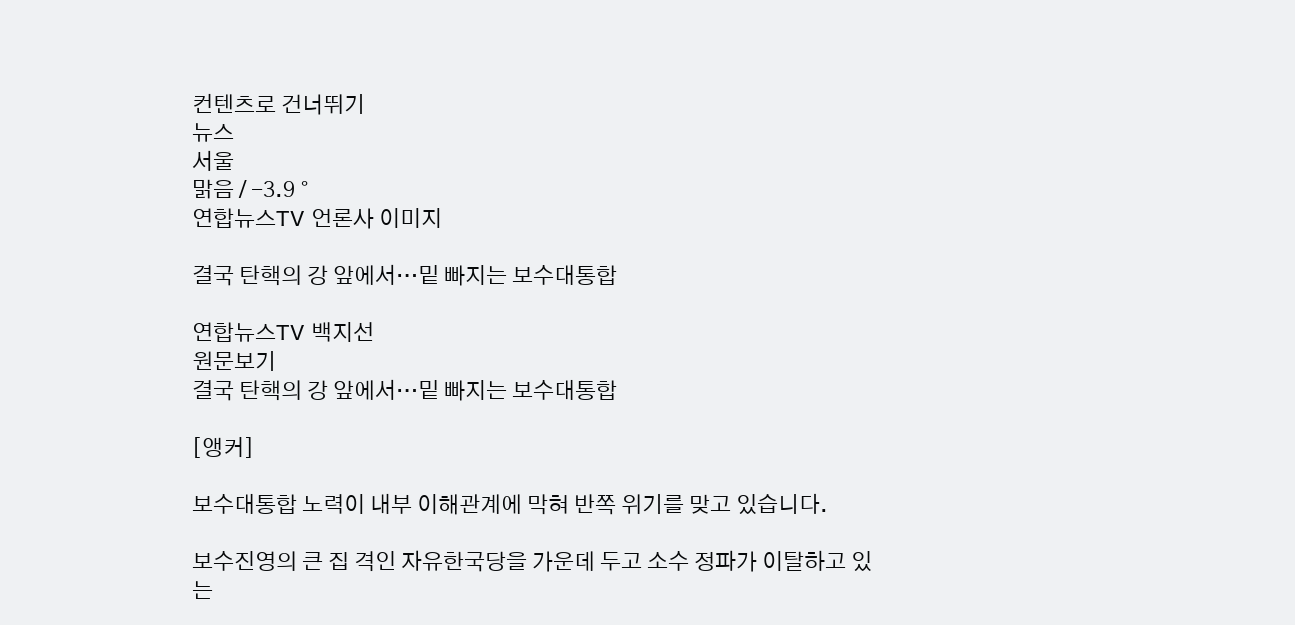컨텐츠로 건너뛰기
뉴스
서울
맑음 / -3.9 °
연합뉴스TV 언론사 이미지

결국 탄핵의 강 앞에서…밑 빠지는 보수대통합

연합뉴스TV 백지선
원문보기
결국 탄핵의 강 앞에서…밑 빠지는 보수대통합

[앵커]

보수대통합 노력이 내부 이해관계에 막혀 반쪽 위기를 맞고 있습니다.

보수진영의 큰 집 격인 자유한국당을 가운데 두고 소수 정파가 이탈하고 있는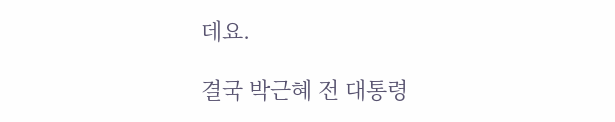데요.

결국 박근혜 전 대통령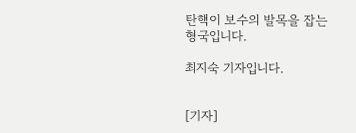탄핵이 보수의 발목을 잡는 형국입니다.

최지숙 기자입니다.


[기자]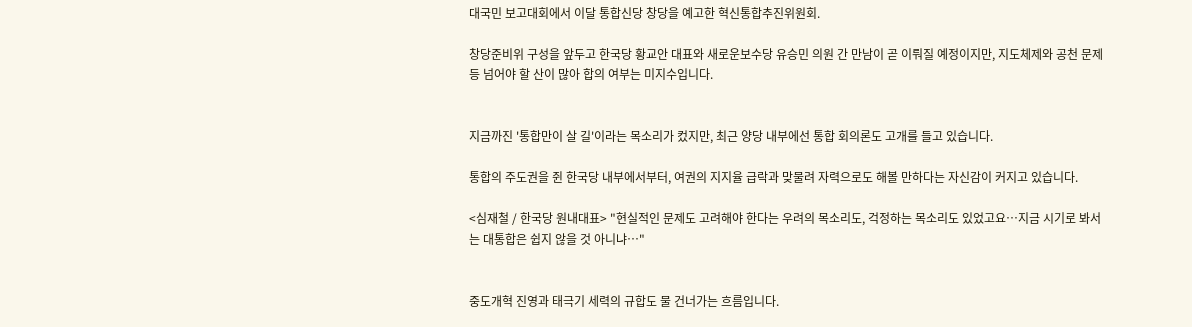대국민 보고대회에서 이달 통합신당 창당을 예고한 혁신통합추진위원회.

창당준비위 구성을 앞두고 한국당 황교안 대표와 새로운보수당 유승민 의원 간 만남이 곧 이뤄질 예정이지만, 지도체제와 공천 문제 등 넘어야 할 산이 많아 합의 여부는 미지수입니다.


지금까진 '통합만이 살 길'이라는 목소리가 컸지만, 최근 양당 내부에선 통합 회의론도 고개를 들고 있습니다.

통합의 주도권을 쥔 한국당 내부에서부터, 여권의 지지율 급락과 맞물려 자력으로도 해볼 만하다는 자신감이 커지고 있습니다.

<심재철 / 한국당 원내대표> "현실적인 문제도 고려해야 한다는 우려의 목소리도, 걱정하는 목소리도 있었고요…지금 시기로 봐서는 대통합은 쉽지 않을 것 아니냐…"


중도개혁 진영과 태극기 세력의 규합도 물 건너가는 흐름입니다.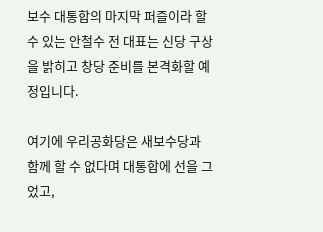보수 대통합의 마지막 퍼즐이라 할 수 있는 안철수 전 대표는 신당 구상을 밝히고 창당 준비를 본격화할 예정입니다.

여기에 우리공화당은 새보수당과 함께 할 수 없다며 대통합에 선을 그었고,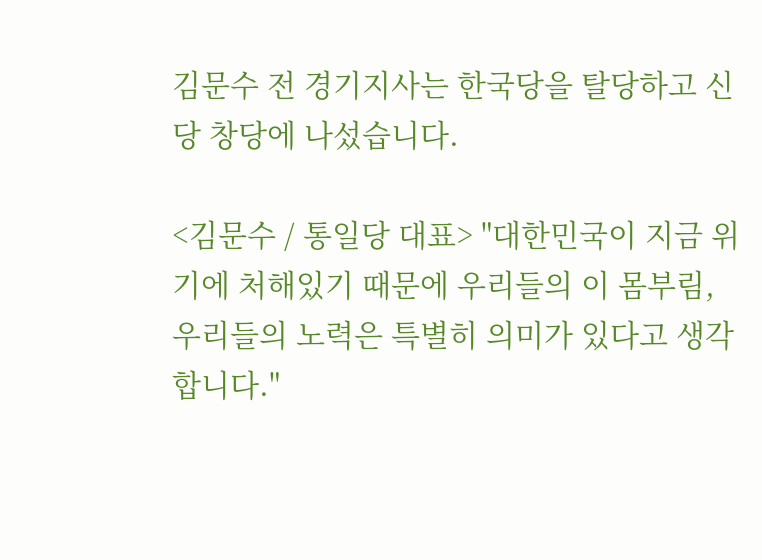김문수 전 경기지사는 한국당을 탈당하고 신당 창당에 나섰습니다.

<김문수 / 통일당 대표> "대한민국이 지금 위기에 처해있기 때문에 우리들의 이 몸부림, 우리들의 노력은 특별히 의미가 있다고 생각합니다."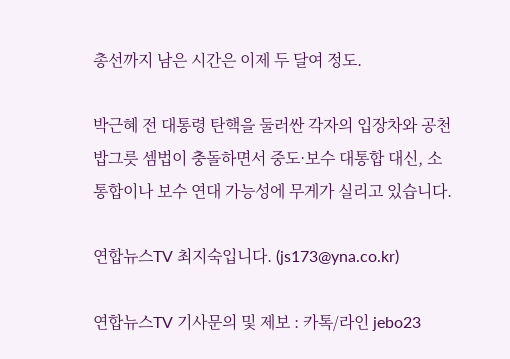총선까지 남은 시간은 이제 두 달여 정도.

박근혜 전 대통령 탄핵을 둘러싼 각자의 입장차와 공천 밥그릇 셈법이 충돌하면서 중도·보수 대통합 대신, 소통합이나 보수 연대 가능성에 무게가 실리고 있습니다.

연합뉴스TV 최지숙입니다. (js173@yna.co.kr)

연합뉴스TV 기사문의 및 제보 : 카톡/라인 jebo23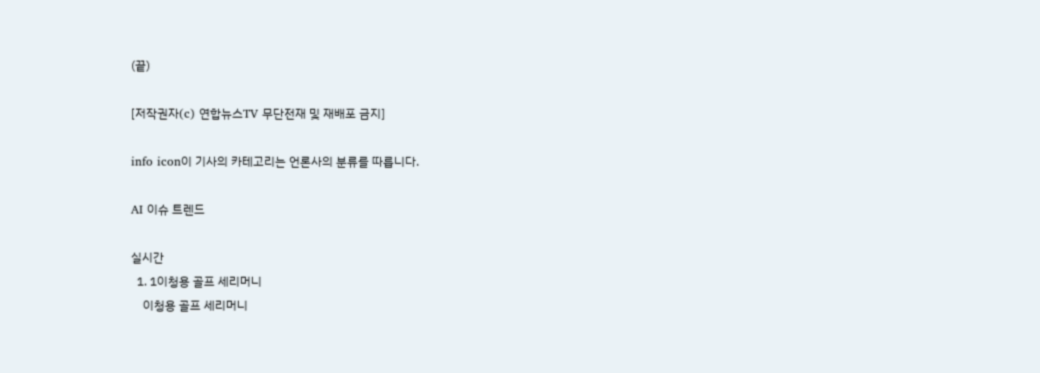(끝)

[저작권자(c) 연합뉴스TV 무단전재 및 재배포 금지]

info icon이 기사의 카테고리는 언론사의 분류를 따릅니다.

AI 이슈 트렌드

실시간
  1. 1이청용 골프 세리머니
    이청용 골프 세리머니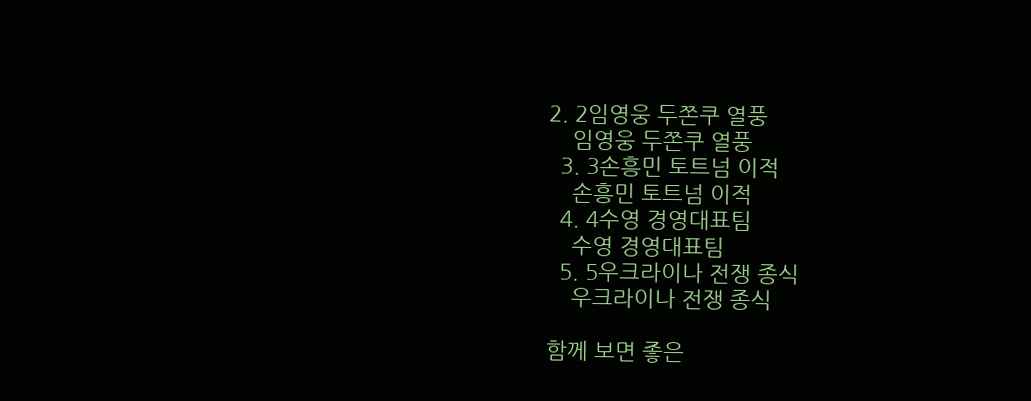2. 2임영웅 두쫀쿠 열풍
    임영웅 두쫀쿠 열풍
  3. 3손흥민 토트넘 이적
    손흥민 토트넘 이적
  4. 4수영 경영대표팀
    수영 경영대표팀
  5. 5우크라이나 전쟁 종식
    우크라이나 전쟁 종식

함께 보면 좋은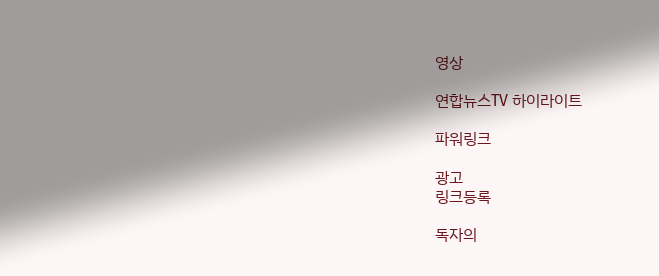영상

연합뉴스TV 하이라이트

파워링크

광고
링크등록

독자의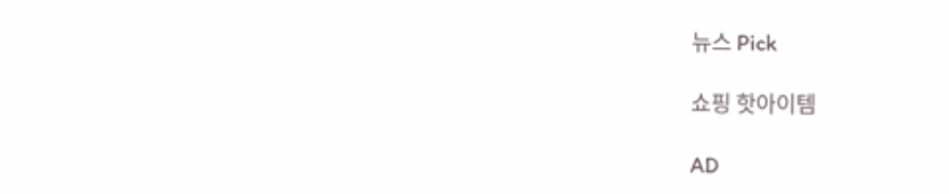뉴스 Pick

쇼핑 핫아이템

AD